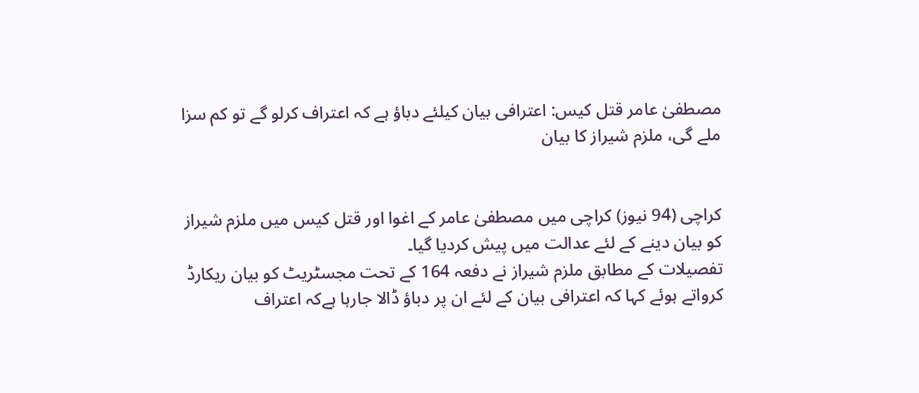مصطفیٰ عامر قتل کیس: اعترافی بیان کیلئے دباؤ ہے کہ اعتراف کرلو گے تو کم سزا ملے گی، ملزم شیراز کا بیان


کراچی (94 نیوز) کراچی میں مصطفیٰ عامر کے اغوا اور قتل کیس میں ملزم شیراز کو بیان دینے کے لئے عدالت میں پیش کردیا گیا۔
تفصیلات کے مطابق ملزم شیراز نے دفعہ 164 کے تحت مجسٹریٹ کو بیان ریکارڈ کرواتے ہوئے کہا کہ اعترافی بیان کے لئے ان پر دباؤ ڈالا جارہا ہےکہ اعتراف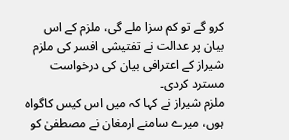کرو گے تو کم سزا ملے گی، ملزم کے اس بیان پر عدالت نے تفتیشی افسر کی ملزم شیراز کے اعترافی بیان کی درخواست مسترد کردی۔
ملزم شیراز نے کہا کہ میں اس کیس کاگواہ ہوں، میرے سامنے ارمغان نے مصطفیٰ کو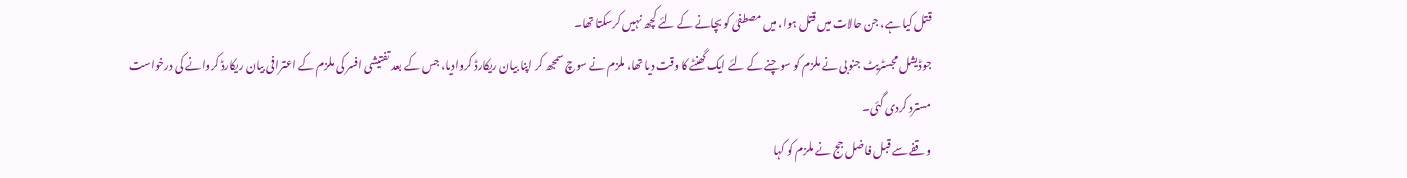قتل کیا ہے، جن حالات میں قتل ہوا، میں مصطفیٰ کو بچانے کے لئے کچھ نہیں کرسکتا تھا۔
جوڈیشل مجسٹریٹ جنوبی نے ملزم کو سوچنے کے لئے ایک گھنٹے کا وقت دیا تھا، ملزم نے سوچ سمجھ کر اپنا بیان ریکارڈ کروادیا، جس کے بعد تفتیشی افسر کی ملزم کے اعترافی بیان ریکارڈ کروانے کی درخواست مسترد کردی گئی۔
وقفے سے قبل فاضل جج نے ملزم کو کہا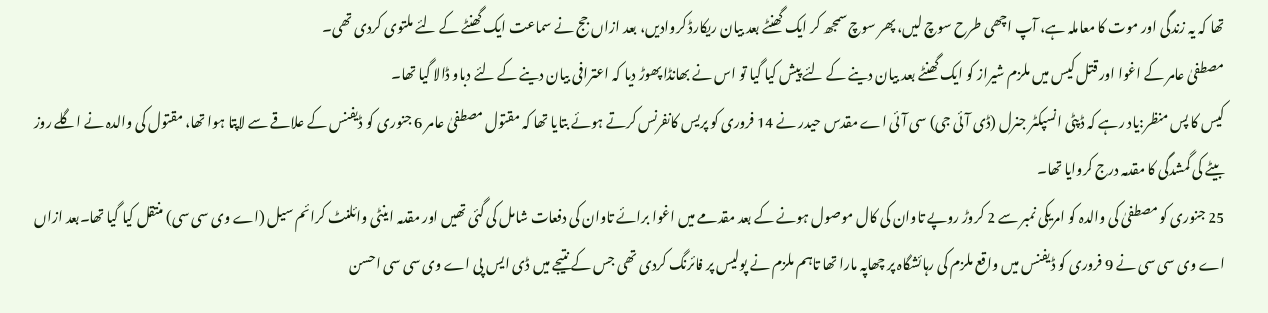تھا کہ یہ زندگی اور موت کا معاملہ ہے، آپ اچھی طرح سوچ لیں، پھر سوچ سمجھ کر ایک گھنٹے بعد بیان ریکارڈ کروادیں، بعد ازاں جج نے سماعت ایک گھنٹے کے لئے ملتوی کردی تھی۔
مصطفیٰ عامر کے اغوا اور قتل کیس میں ملزم شیراز کو ایک گھنٹے بعد بیان دینے کے لئے پیش کیا گیا تو اس نے بھانڈا پھوڑ دیا کہ اعترافی بیان دینے کے لئے دباو ڈالا گیا تھا۔
کیس کا پس منظر:یاد رہے کہ ڈپٹی انسپکٹر جنرل (ڈی آئی جی) سی آئی اے مقدس حیدر نے 14 فروری کو پریس کانفرنس کرتے ہوئے بتایا تھا کہ مقتول مصطفیٰ عامر 6 جنوری کو ڈیفنس کے علاقے سے لاپتا ہوا تھا، مقتول کی والدہ نے اگلے روز بیٹے کی گمشدگی کا مقدمہ درج کروایا تھا۔
25 جنوری کو مصطفیٰ کی والدہ کو امریکی نمبر سے 2 کروڑ روپے تاوان کی کال موصول ہونے کے بعد مقدمے میں اغوا برائے تاوان کی دفعات شامل کی گئی تھیں اور مقدمہ اینٹی وائلنٹ کرائم سیل (اے وی سی سی) منتقل کیا گیا تھا۔بعد ازاں اے وی سی سی نے 9 فروری کو ڈیفنس میں واقع ملزم کی رہائشگاہ پر چھاپہ مارا تھا تاہم ملزم نے پولیس پر فائرنگ کردی تھی جس کے نتیجے میں ڈی ایس پی اے وی سی سی احسن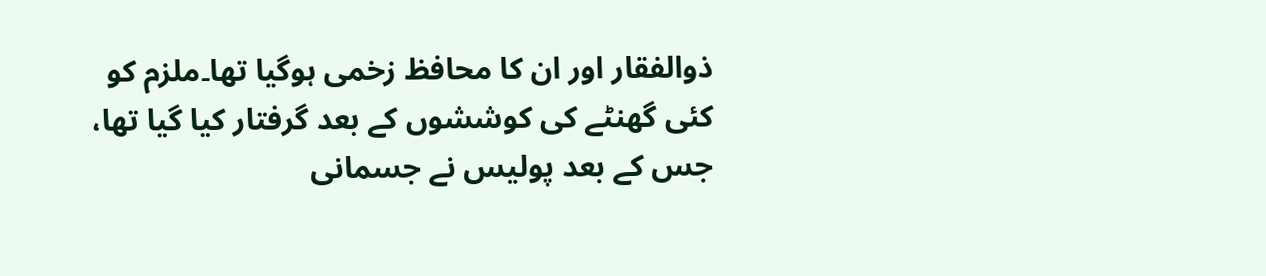ذوالفقار اور ان کا محافظ زخمی ہوگیا تھا۔ملزم کو کئی گھنٹے کی کوششوں کے بعد گرفتار کیا گیا تھا، جس کے بعد پولیس نے جسمانی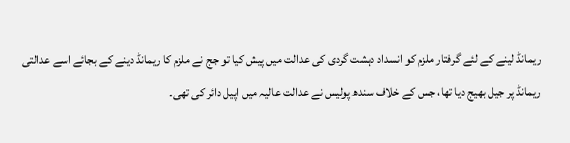ریمانڈ لینے کے لئے گرفتار ملزم کو انسداد دہشت گردی کی عدالت میں پیش کیا تو جج نے ملزم کا ریمانڈ دینے کے بجائے اسے عدالتی ریمانڈ پر جیل بھیج دیا تھا، جس کے خلاف سندھ پولیس نے عدالت عالیہ میں اپیل دائر کی تھی۔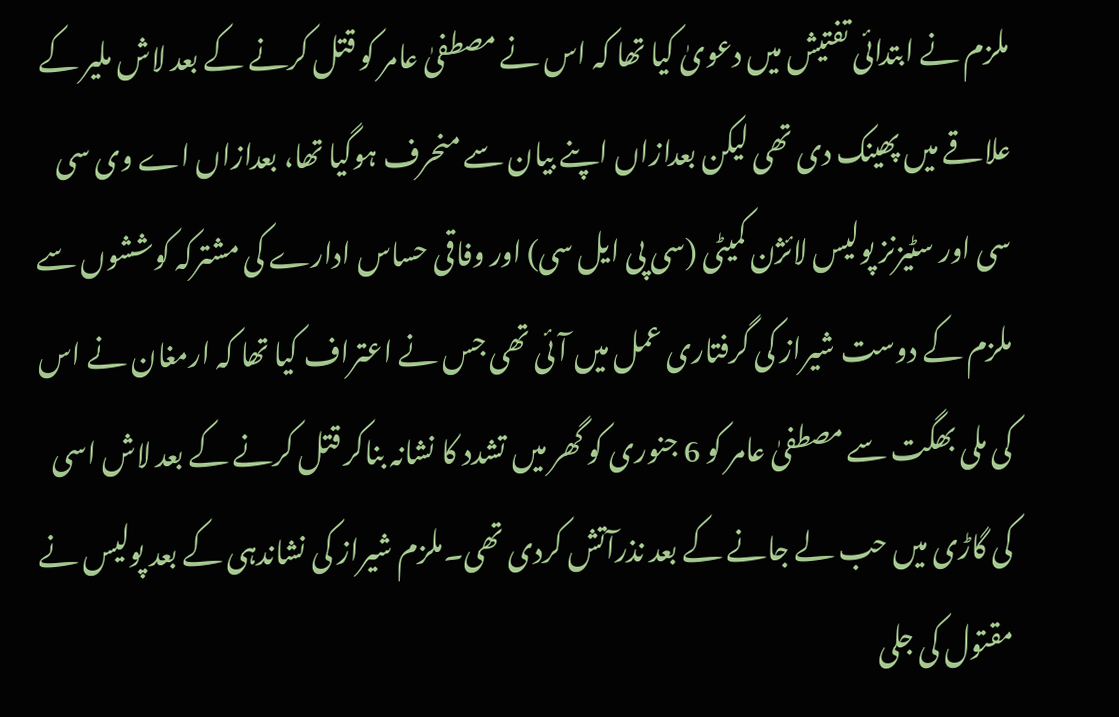ملزم نے ابتدائی تفتیش میں دعویٰ کیا تھا کہ اس نے مصطفیٰ عامر کو قتل کرنے کے بعد لاش ملیر کے علاقے میں پھینک دی تھی لیکن بعدازاں اپنے بیان سے منحرف ہوگیا تھا، بعدازاں اے وی سی سی اور سٹیزنز پولیس لائژن کمیٹی (سی پی ایل سی) اور وفاقی حساس ادارے کی مشترکہ کوششوں سے ملزم کے دوست شیراز کی گرفتاری عمل میں آئی تھی جس نے اعتراف کیا تھا کہ ارمغان نے اس کی ملی بھگت سے مصطفیٰ عامر کو 6 جنوری کو گھر میں تشدد کا نشانہ بناکر قتل کرنے کے بعد لاش اسی کی گاڑی میں حب لے جانے کے بعد نذرآتش کردی تھی۔ملزم شیراز کی نشاندہی کے بعد پولیس نے مقتول کی جلی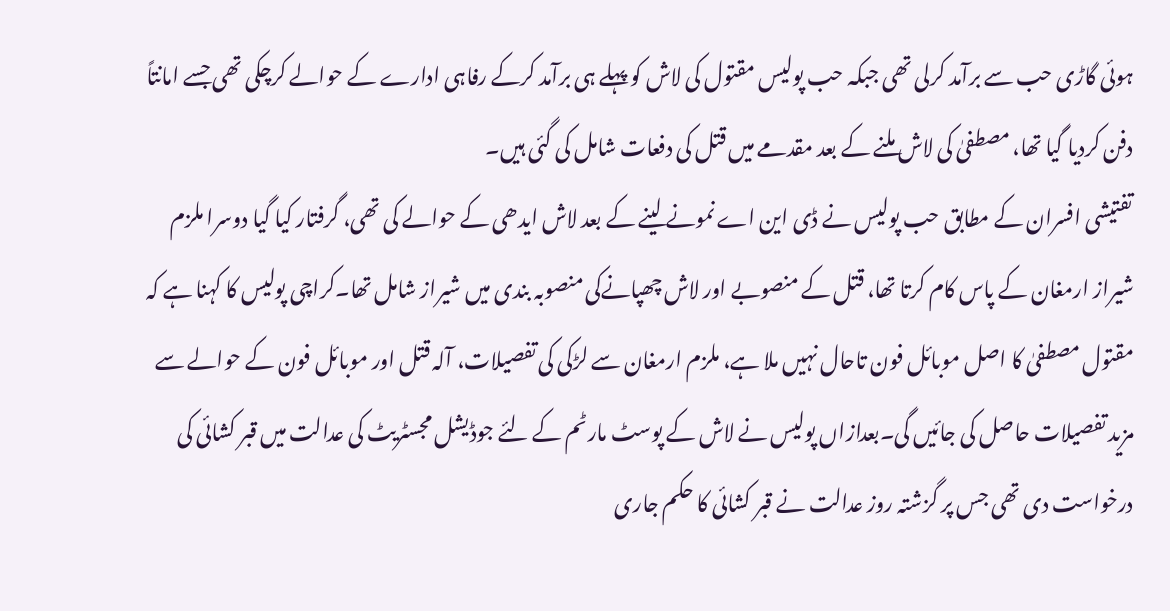ہوئی گاڑی حب سے برآمد کرلی تھی جبکہ حب پولیس مقتول کی لاش کو پہلے ہی برآمد کرکے رفاہی ادارے کے حوالے کرچکی تھی جسے امانتاً دفن کردیا گیا تھا، مصطفیٰ کی لاش ملنے کے بعد مقدمے میں قتل کی دفعات شامل کی گئی ہیں۔
تفتیشی افسران کے مطابق حب پولیس نے ڈی این اے نمونے لینے کے بعد لاش ایدھی کے حوالے کی تھی، گرفتار کیا گیا دوسرا ملزم شیراز ارمغان کے پاس کام کرتا تھا، قتل کے منصوبے اور لاش چھپانےکی منصوبہ بندی میں شیراز شامل تھا۔کراچی پولیس کا کہنا ہے کہ مقتول مصطفیٰ کا اصل موبائل فون تاحال نہیں ملا ہے، ملزم ارمغان سے لڑکی کی تفصیلات، آلہ قتل اور موبائل فون کے حوالے سے مزید تفصیلات حاصل کی جائیں گی۔بعدازاں پولیس نے لاش کے پوسٹ مارٹم کے لئے جوڈیشل مجسٹریٹ کی عدالت میں قبر کشائی کی درخواست دی تھی جس پر گزشتہ روز عدالت نے قبر کشائی کا حکم جاری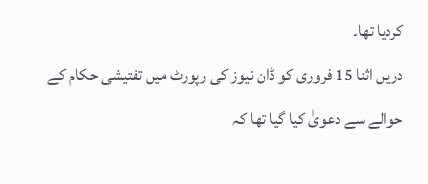کردیا تھا۔
دریں اثنا 15 فروری کو ڈان نیوز کی رپورٹ میں تفتیشی حکام کے حوالے سے دعویٰ کیا گیا تھا کہ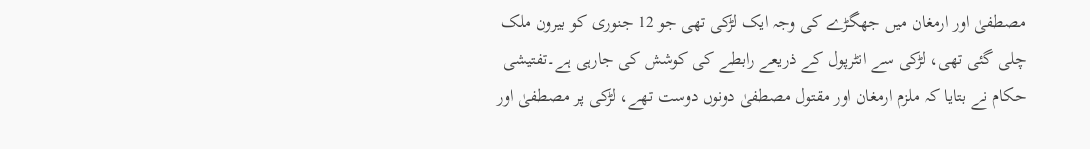مصطفیٰ اور ارمغان میں جھگڑے کی وجہ ایک لڑکی تھی جو 12 جنوری کو بیرون ملک چلی گئی تھی، لڑکی سے انٹرپول کے ذریعے رابطے کی کوشش کی جارہی ہے۔تفتیشی حکام نے بتایا کہ ملزم ارمغان اور مقتول مصطفیٰ دونوں دوست تھے، لڑکی پر مصطفیٰ اور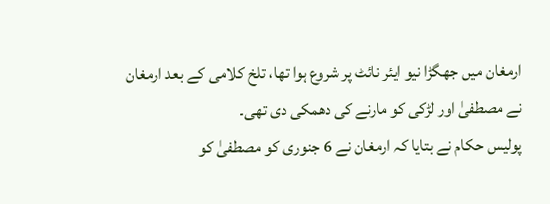ارمغان میں جھگڑا نیو ایئر نائٹ پر شروع ہوا تھا، تلخ کلامی کے بعد ارمغان نے مصطفیٰ اور لڑکی کو مارنے کی دھمکی دی تھی۔
پولیس حکام نے بتایا کہ ارمغان نے 6 جنوری کو مصطفیٰ کو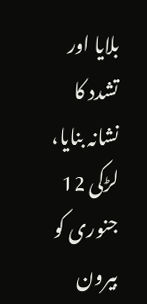بلایا اور تشدد کا نشانہ بنایا، لڑکی 12 جنوری کو بیرون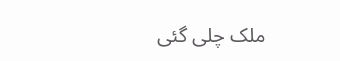ملک چلی گئی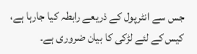جس سے انٹرپول کے ذریعے رابطہ کیا جارہا ہے، کیس کے لئے لڑکی کا بیان ضروری ہے۔